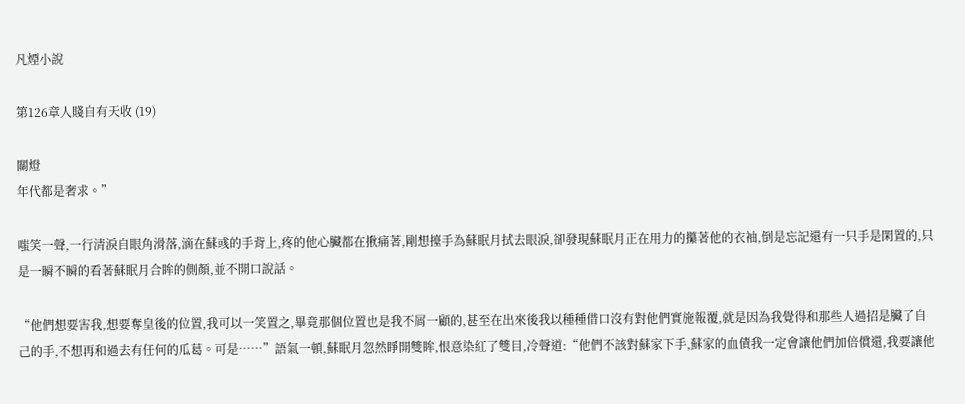凡煙小說

第126章人賤自有天收 (19)

關燈
年代都是奢求。”

嗤笑一聲,一行清淚自眼角滑落,滴在蘇彧的手背上,疼的他心臟都在揪痛著,剛想擡手為蘇眠月拭去眼淚,卻發現蘇眠月正在用力的攥著他的衣袖,倒是忘記還有一只手是閑置的,只是一瞬不瞬的看著蘇眠月合眸的側顏,並不開口說話。

“他們想要害我,想要奪皇後的位置,我可以一笑置之,畢竟那個位置也是我不屑一顧的,甚至在出來後我以種種借口沒有對他們實施報覆,就是因為我覺得和那些人過招是臟了自己的手,不想再和過去有任何的瓜葛。可是……”語氣一頓,蘇眠月忽然睜開雙眸,恨意染紅了雙目,冷聲道:“他們不該對蘇家下手,蘇家的血債我一定會讓他們加倍償還,我要讓他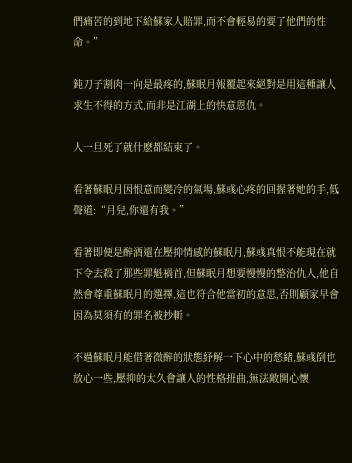們痛苦的到地下給蘇家人賠罪,而不會輕易的要了他們的性命。”

鈍刀子割肉一向是最疼的,蘇眠月報覆起來絕對是用這種讓人求生不得的方式,而非是江湖上的快意恩仇。

人一旦死了就什麽都結束了。

看著蘇眠月因恨意而變冷的氣場,蘇彧心疼的回握著她的手,低聲道:“月兒,你還有我。”

看著即便是醉酒還在壓抑情感的蘇眠月,蘇彧真恨不能現在就下令去殺了那些罪魁禍首,但蘇眠月想要慢慢的整治仇人,他自然會尊重蘇眠月的選擇,這也符合他當初的意思,否則顧家早會因為莫須有的罪名被抄斬。

不過蘇眠月能借著微醉的狀態紓解一下心中的愁緒,蘇彧倒也放心一些,壓抑的太久會讓人的性格扭曲,無法敞開心懷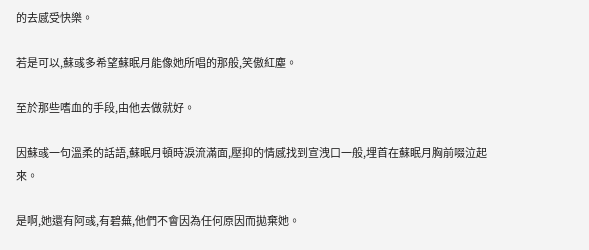的去感受快樂。

若是可以,蘇彧多希望蘇眠月能像她所唱的那般,笑傲紅塵。

至於那些嗜血的手段,由他去做就好。

因蘇彧一句溫柔的話語,蘇眠月頓時淚流滿面,壓抑的情感找到宣洩口一般,埋首在蘇眠月胸前啜泣起來。

是啊,她還有阿彧,有碧蕪,他們不會因為任何原因而拋棄她。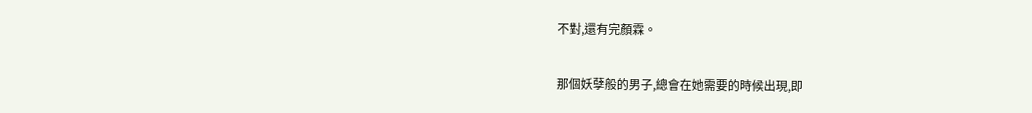不對,還有完顏霖。

那個妖孽般的男子,總會在她需要的時候出現,即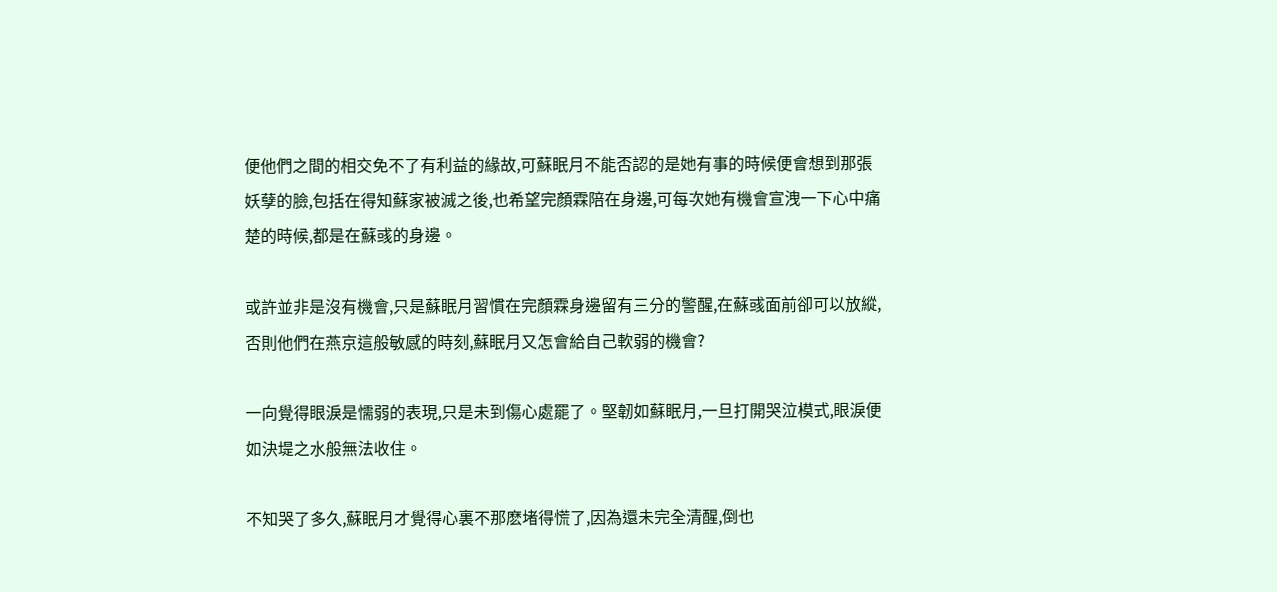便他們之間的相交免不了有利益的緣故,可蘇眠月不能否認的是她有事的時候便會想到那張妖孽的臉,包括在得知蘇家被滅之後,也希望完顏霖陪在身邊,可每次她有機會宣洩一下心中痛楚的時候,都是在蘇彧的身邊。

或許並非是沒有機會,只是蘇眠月習慣在完顏霖身邊留有三分的警醒,在蘇彧面前卻可以放縱,否則他們在燕京這般敏感的時刻,蘇眠月又怎會給自己軟弱的機會?

一向覺得眼淚是懦弱的表現,只是未到傷心處罷了。堅韌如蘇眠月,一旦打開哭泣模式,眼淚便如決堤之水般無法收住。

不知哭了多久,蘇眠月才覺得心裏不那麽堵得慌了,因為還未完全清醒,倒也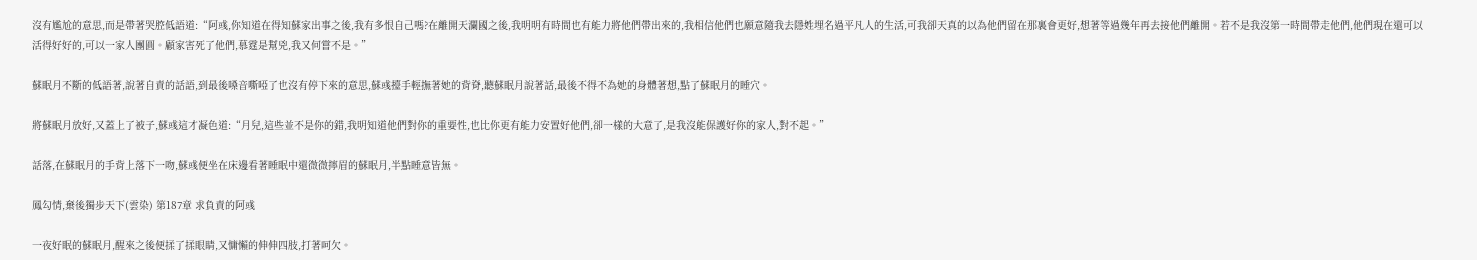沒有尷尬的意思,而是帶著哭腔低語道:“阿彧,你知道在得知蘇家出事之後,我有多恨自己嗎?在離開天瀾國之後,我明明有時間也有能力將他們帶出來的,我相信他們也願意隨我去隱姓埋名過平凡人的生活,可我卻天真的以為他們留在那裏會更好,想著等過幾年再去接他們離開。若不是我沒第一時間帶走他們,他們現在還可以活得好好的,可以一家人團圓。顧家害死了他們,慕霆是幫兇,我又何嘗不是。”

蘇眠月不斷的低語著,說著自責的話語,到最後嗓音嘶啞了也沒有停下來的意思,蘇彧擡手輕撫著她的背脊,聽蘇眠月說著話,最後不得不為她的身體著想,點了蘇眠月的睡穴。

將蘇眠月放好,又蓋上了被子,蘇彧這才凝色道:“月兒,這些並不是你的錯,我明知道他們對你的重要性,也比你更有能力安置好他們,卻一樣的大意了,是我沒能保護好你的家人,對不起。”

話落,在蘇眠月的手背上落下一吻,蘇彧便坐在床邊看著睡眠中還微微擰眉的蘇眠月,半點睡意皆無。

鳳勾情,棄後獨步天下(雲染) 第187章 求負責的阿彧

一夜好眠的蘇眠月,醒來之後便揉了揉眼睛,又慵懶的伸伸四肢,打著呵欠。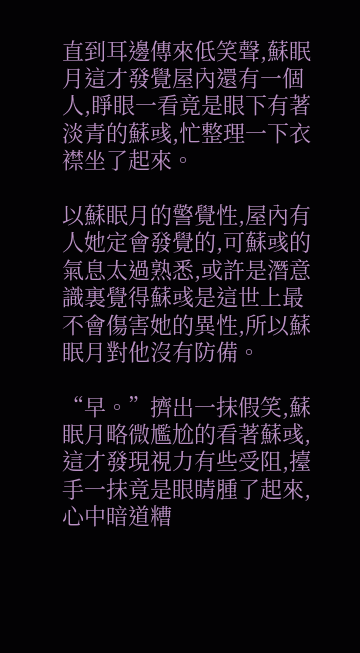直到耳邊傳來低笑聲,蘇眠月這才發覺屋內還有一個人,睜眼一看竟是眼下有著淡青的蘇彧,忙整理一下衣襟坐了起來。

以蘇眠月的警覺性,屋內有人她定會發覺的,可蘇彧的氣息太過熟悉,或許是潛意識裏覺得蘇彧是這世上最不會傷害她的異性,所以蘇眠月對他沒有防備。

“早。”擠出一抹假笑,蘇眠月略微尷尬的看著蘇彧,這才發現視力有些受阻,擡手一抹竟是眼睛腫了起來,心中暗道糟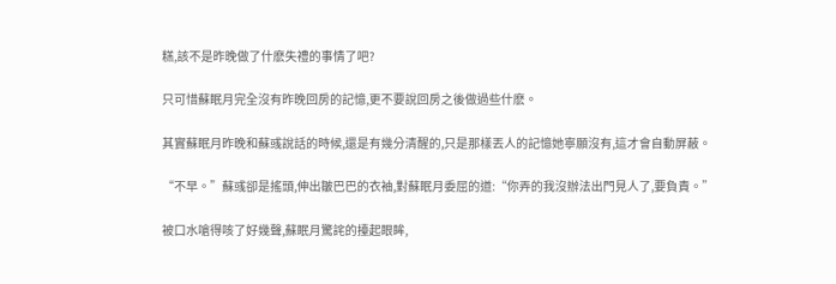糕,該不是昨晚做了什麽失禮的事情了吧?

只可惜蘇眠月完全沒有昨晚回房的記憶,更不要說回房之後做過些什麽。

其實蘇眠月昨晚和蘇彧說話的時候,還是有幾分清醒的,只是那樣丟人的記憶她寧願沒有,這才會自動屏蔽。

“不早。”蘇彧卻是搖頭,伸出皺巴巴的衣袖,對蘇眠月委屈的道:“你弄的我沒辦法出門見人了,要負責。”

被口水嗆得咳了好幾聲,蘇眠月驚詫的擡起眼眸,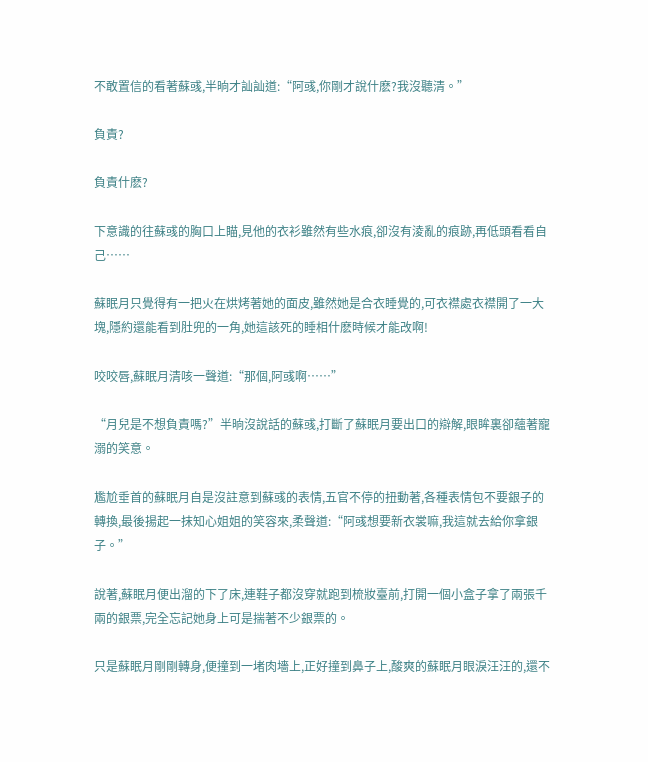不敢置信的看著蘇彧,半晌才訕訕道:“阿彧,你剛才說什麽?我沒聽清。”

負責?

負責什麽?

下意識的往蘇彧的胸口上瞄,見他的衣衫雖然有些水痕,卻沒有淩亂的痕跡,再低頭看看自己……

蘇眠月只覺得有一把火在烘烤著她的面皮,雖然她是合衣睡覺的,可衣襟處衣襟開了一大塊,隱約還能看到肚兜的一角,她這該死的睡相什麽時候才能改啊!

咬咬唇,蘇眠月清咳一聲道:“那個,阿彧啊……”

“月兒是不想負責嗎?”半晌沒說話的蘇彧,打斷了蘇眠月要出口的辯解,眼眸裏卻蘊著寵溺的笑意。

尷尬垂首的蘇眠月自是沒註意到蘇彧的表情,五官不停的扭動著,各種表情包不要銀子的轉換,最後揚起一抹知心姐姐的笑容來,柔聲道:“阿彧想要新衣裳嘛,我這就去給你拿銀子。”

說著,蘇眠月便出溜的下了床,連鞋子都沒穿就跑到梳妝臺前,打開一個小盒子拿了兩張千兩的銀票,完全忘記她身上可是揣著不少銀票的。

只是蘇眠月剛剛轉身,便撞到一堵肉墻上,正好撞到鼻子上,酸爽的蘇眠月眼淚汪汪的,還不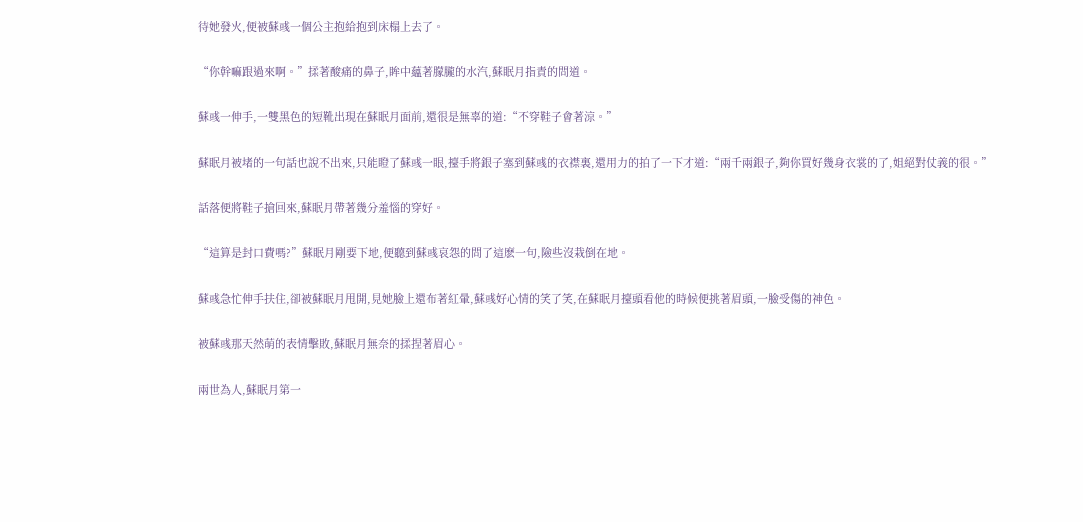待她發火,便被蘇彧一個公主抱給抱到床榻上去了。

“你幹嘛跟過來啊。”揉著酸痛的鼻子,眸中蘊著朦朧的水汽,蘇眠月指責的問道。

蘇彧一伸手,一雙黑色的短靴出現在蘇眠月面前,還很是無辜的道:“不穿鞋子會著涼。”

蘇眠月被堵的一句話也說不出來,只能瞪了蘇彧一眼,擡手將銀子塞到蘇彧的衣襟裏,還用力的拍了一下才道:“兩千兩銀子,夠你買好幾身衣裳的了,姐絕對仗義的很。”

話落便將鞋子搶回來,蘇眠月帶著幾分羞惱的穿好。

“這算是封口費嗎?”蘇眠月剛要下地,便聽到蘇彧哀怨的問了這麽一句,險些沒栽倒在地。

蘇彧急忙伸手扶住,卻被蘇眠月甩開,見她臉上還布著紅暈,蘇彧好心情的笑了笑,在蘇眠月擡頭看他的時候便挑著眉頭,一臉受傷的神色。

被蘇彧那天然萌的表情擊敗,蘇眠月無奈的揉捏著眉心。

兩世為人,蘇眠月第一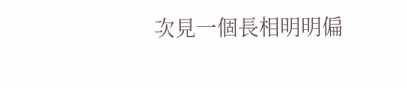次見一個長相明明偏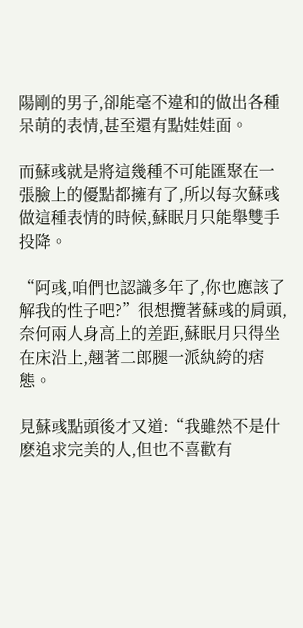陽剛的男子,卻能毫不違和的做出各種呆萌的表情,甚至還有點娃娃面。

而蘇彧就是將這幾種不可能匯聚在一張臉上的優點都擁有了,所以每次蘇彧做這種表情的時候,蘇眠月只能舉雙手投降。

“阿彧,咱們也認識多年了,你也應該了解我的性子吧?”很想攬著蘇彧的肩頭,奈何兩人身高上的差距,蘇眠月只得坐在床沿上,翹著二郎腿一派紈絝的痞態。

見蘇彧點頭後才又道:“我雖然不是什麽追求完美的人,但也不喜歡有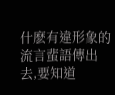什麽有違形象的流言蜚語傳出去,要知道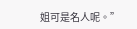姐可是名人呢。”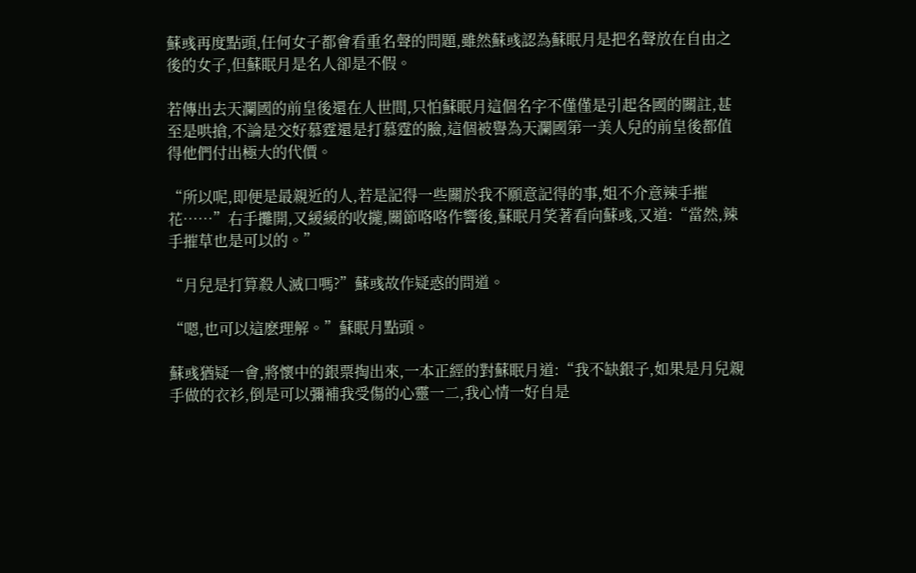蘇彧再度點頭,任何女子都會看重名聲的問題,雖然蘇彧認為蘇眠月是把名聲放在自由之後的女子,但蘇眠月是名人卻是不假。

若傳出去天瀾國的前皇後還在人世間,只怕蘇眠月這個名字不僅僅是引起各國的關註,甚至是哄搶,不論是交好慕霆還是打慕霆的臉,這個被譽為天瀾國第一美人兒的前皇後都值得他們付出極大的代價。

“所以呢,即便是最親近的人,若是記得一些關於我不願意記得的事,姐不介意辣手摧花……”右手攤開,又緩緩的收攏,關節咯咯作響後,蘇眠月笑著看向蘇彧,又道:“當然,辣手摧草也是可以的。”

“月兒是打算殺人滅口嗎?”蘇彧故作疑惑的問道。

“嗯,也可以這麽理解。”蘇眠月點頭。

蘇彧猶疑一會,將懷中的銀票掏出來,一本正經的對蘇眠月道:“我不缺銀子,如果是月兒親手做的衣衫,倒是可以彌補我受傷的心靈一二,我心情一好自是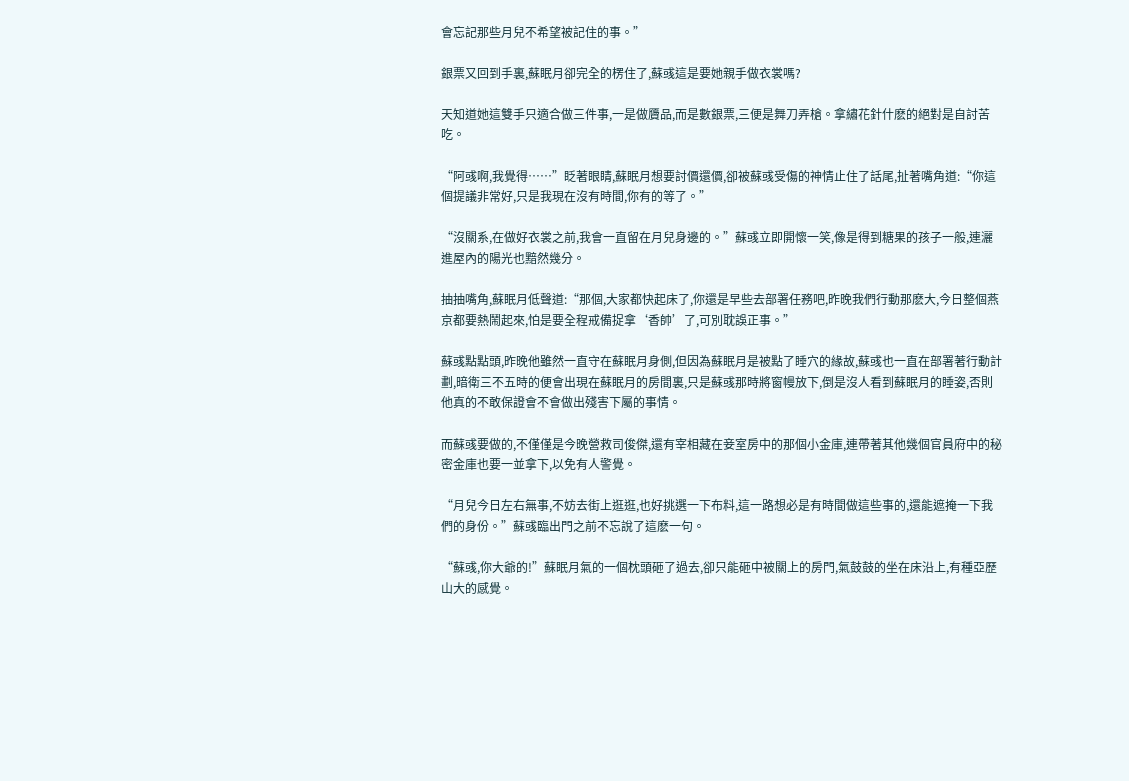會忘記那些月兒不希望被記住的事。”

銀票又回到手裏,蘇眠月卻完全的楞住了,蘇彧這是要她親手做衣裳嗎?

天知道她這雙手只適合做三件事,一是做贗品,而是數銀票,三便是舞刀弄槍。拿繡花針什麽的絕對是自討苦吃。

“阿彧啊,我覺得……”眨著眼睛,蘇眠月想要討價還價,卻被蘇彧受傷的神情止住了話尾,扯著嘴角道:“你這個提議非常好,只是我現在沒有時間,你有的等了。”

“沒關系,在做好衣裳之前,我會一直留在月兒身邊的。”蘇彧立即開懷一笑,像是得到糖果的孩子一般,連灑進屋內的陽光也黯然幾分。

抽抽嘴角,蘇眠月低聲道:“那個,大家都快起床了,你還是早些去部署任務吧,昨晚我們行動那麽大,今日整個燕京都要熱鬧起來,怕是要全程戒備捉拿‘香帥’了,可別耽誤正事。”

蘇彧點點頭,昨晚他雖然一直守在蘇眠月身側,但因為蘇眠月是被點了睡穴的緣故,蘇彧也一直在部署著行動計劃,暗衛三不五時的便會出現在蘇眠月的房間裏,只是蘇彧那時將窗幔放下,倒是沒人看到蘇眠月的睡姿,否則他真的不敢保證會不會做出殘害下屬的事情。

而蘇彧要做的,不僅僅是今晚營救司俊傑,還有宰相藏在妾室房中的那個小金庫,連帶著其他幾個官員府中的秘密金庫也要一並拿下,以免有人警覺。

“月兒今日左右無事,不妨去街上逛逛,也好挑選一下布料,這一路想必是有時間做這些事的,還能遮掩一下我們的身份。”蘇彧臨出門之前不忘說了這麽一句。

“蘇彧,你大爺的!”蘇眠月氣的一個枕頭砸了過去,卻只能砸中被關上的房門,氣鼓鼓的坐在床沿上,有種亞歷山大的感覺。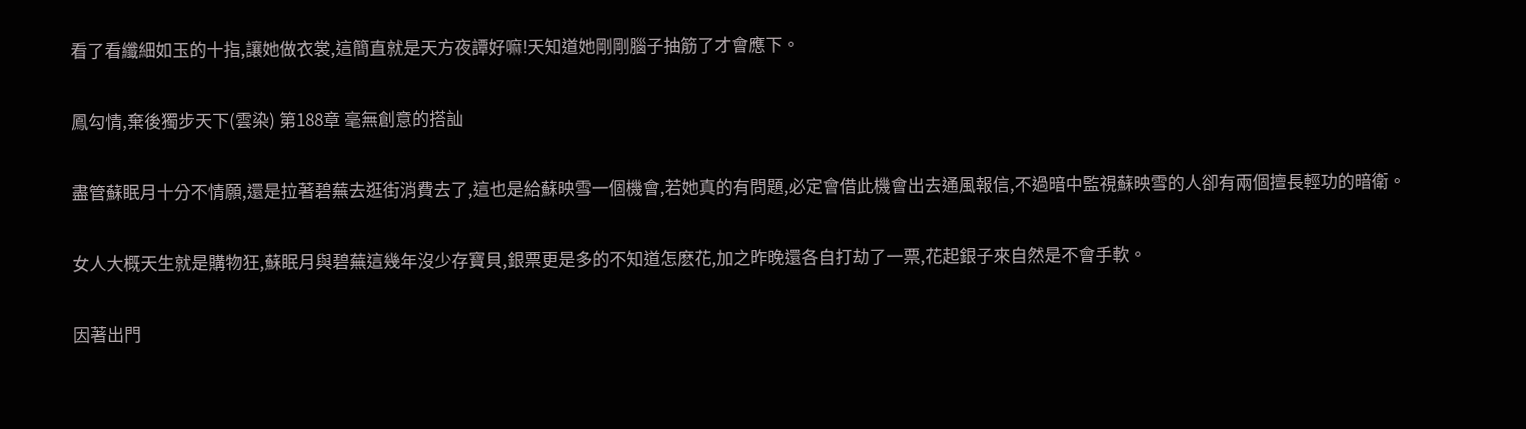看了看纖細如玉的十指,讓她做衣裳,這簡直就是天方夜譚好嘛!天知道她剛剛腦子抽筋了才會應下。

鳳勾情,棄後獨步天下(雲染) 第188章 毫無創意的搭訕

盡管蘇眠月十分不情願,還是拉著碧蕪去逛街消費去了,這也是給蘇映雪一個機會,若她真的有問題,必定會借此機會出去通風報信,不過暗中監視蘇映雪的人卻有兩個擅長輕功的暗衛。

女人大概天生就是購物狂,蘇眠月與碧蕪這幾年沒少存寶貝,銀票更是多的不知道怎麽花,加之昨晚還各自打劫了一票,花起銀子來自然是不會手軟。

因著出門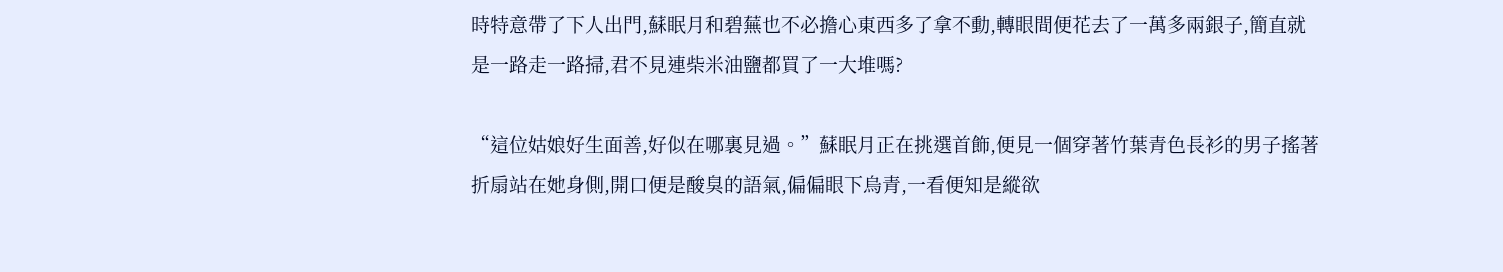時特意帶了下人出門,蘇眠月和碧蕪也不必擔心東西多了拿不動,轉眼間便花去了一萬多兩銀子,簡直就是一路走一路掃,君不見連柴米油鹽都買了一大堆嗎?

“這位姑娘好生面善,好似在哪裏見過。”蘇眠月正在挑選首飾,便見一個穿著竹葉青色長衫的男子搖著折扇站在她身側,開口便是酸臭的語氣,偏偏眼下烏青,一看便知是縱欲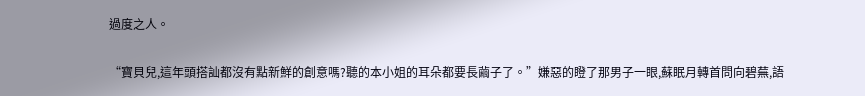過度之人。

“寶貝兒,這年頭搭訕都沒有點新鮮的創意嗎?聽的本小姐的耳朵都要長繭子了。”嫌惡的瞪了那男子一眼,蘇眠月轉首問向碧蕪,語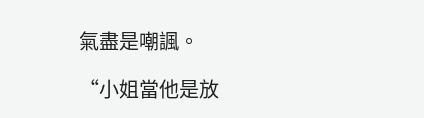氣盡是嘲諷。

“小姐當他是放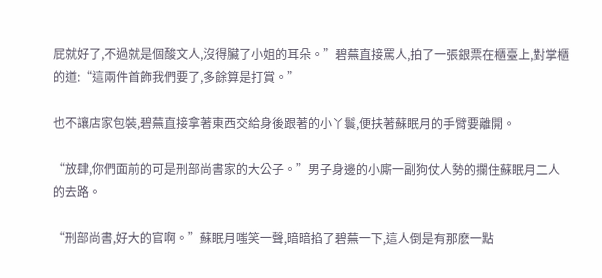屁就好了,不過就是個酸文人,沒得臟了小姐的耳朵。”碧蕪直接罵人,拍了一張銀票在櫃臺上,對掌櫃的道:“這兩件首飾我們要了,多餘算是打賞。”

也不讓店家包裝,碧蕪直接拿著東西交給身後跟著的小丫鬟,便扶著蘇眠月的手臂要離開。

“放肆,你們面前的可是刑部尚書家的大公子。”男子身邊的小廝一副狗仗人勢的攔住蘇眠月二人的去路。

“刑部尚書,好大的官啊。”蘇眠月嗤笑一聲,暗暗掐了碧蕪一下,這人倒是有那麽一點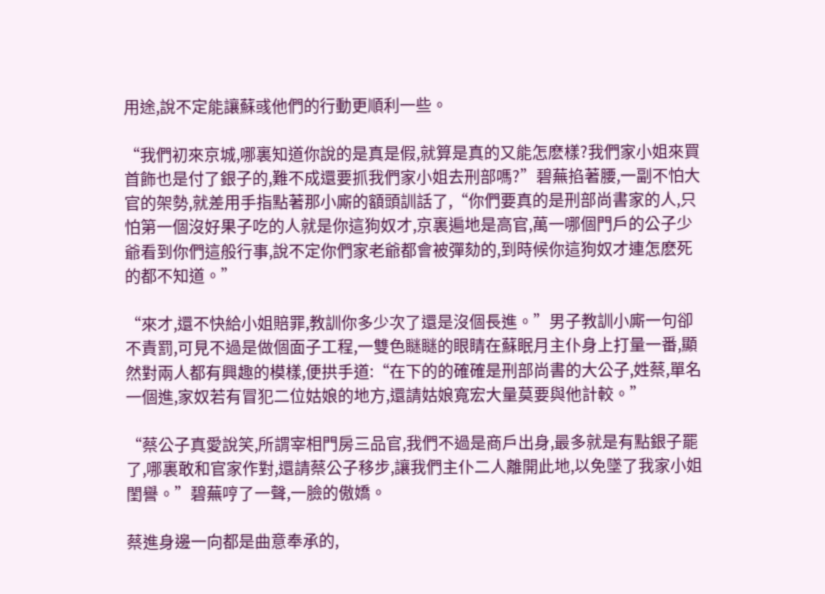用途,說不定能讓蘇彧他們的行動更順利一些。

“我們初來京城,哪裏知道你說的是真是假,就算是真的又能怎麽樣?我們家小姐來買首飾也是付了銀子的,難不成還要抓我們家小姐去刑部嗎?”碧蕪掐著腰,一副不怕大官的架勢,就差用手指點著那小廝的額頭訓話了,“你們要真的是刑部尚書家的人,只怕第一個沒好果子吃的人就是你這狗奴才,京裏遍地是高官,萬一哪個門戶的公子少爺看到你們這般行事,說不定你們家老爺都會被彈劾的,到時候你這狗奴才連怎麽死的都不知道。”

“來才,還不快給小姐賠罪,教訓你多少次了還是沒個長進。”男子教訓小廝一句卻不責罰,可見不過是做個面子工程,一雙色瞇瞇的眼睛在蘇眠月主仆身上打量一番,顯然對兩人都有興趣的模樣,便拱手道:“在下的的確確是刑部尚書的大公子,姓蔡,單名一個進,家奴若有冒犯二位姑娘的地方,還請姑娘寬宏大量莫要與他計較。”

“蔡公子真愛說笑,所謂宰相門房三品官,我們不過是商戶出身,最多就是有點銀子罷了,哪裏敢和官家作對,還請蔡公子移步,讓我們主仆二人離開此地,以免墜了我家小姐閨譽。”碧蕪哼了一聲,一臉的傲嬌。

蔡進身邊一向都是曲意奉承的,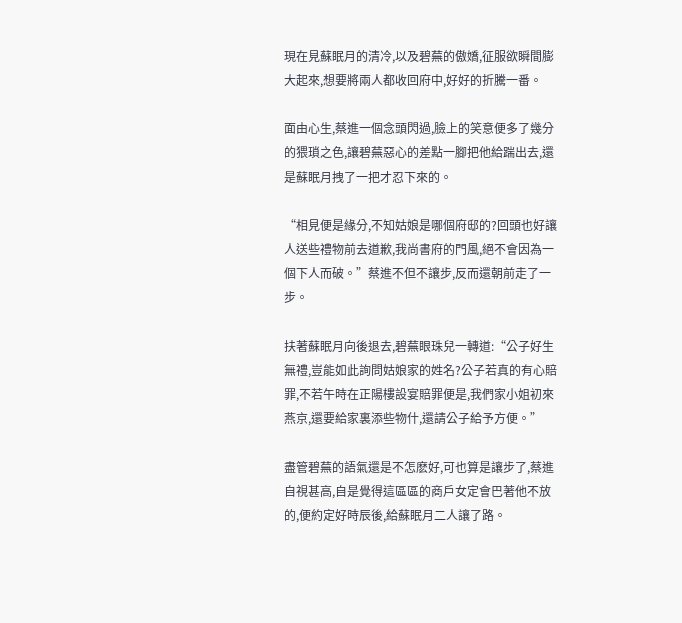現在見蘇眠月的清冷,以及碧蕪的傲嬌,征服欲瞬間膨大起來,想要將兩人都收回府中,好好的折騰一番。

面由心生,蔡進一個念頭閃過,臉上的笑意便多了幾分的猥瑣之色,讓碧蕪惡心的差點一腳把他給踹出去,還是蘇眠月拽了一把才忍下來的。

“相見便是緣分,不知姑娘是哪個府邸的?回頭也好讓人送些禮物前去道歉,我尚書府的門風,絕不會因為一個下人而破。”蔡進不但不讓步,反而還朝前走了一步。

扶著蘇眠月向後退去,碧蕪眼珠兒一轉道:“公子好生無禮,豈能如此詢問姑娘家的姓名?公子若真的有心賠罪,不若午時在正陽樓設宴賠罪便是,我們家小姐初來燕京,還要給家裏添些物什,還請公子給予方便。”

盡管碧蕪的語氣還是不怎麽好,可也算是讓步了,蔡進自視甚高,自是覺得這區區的商戶女定會巴著他不放的,便約定好時辰後,給蘇眠月二人讓了路。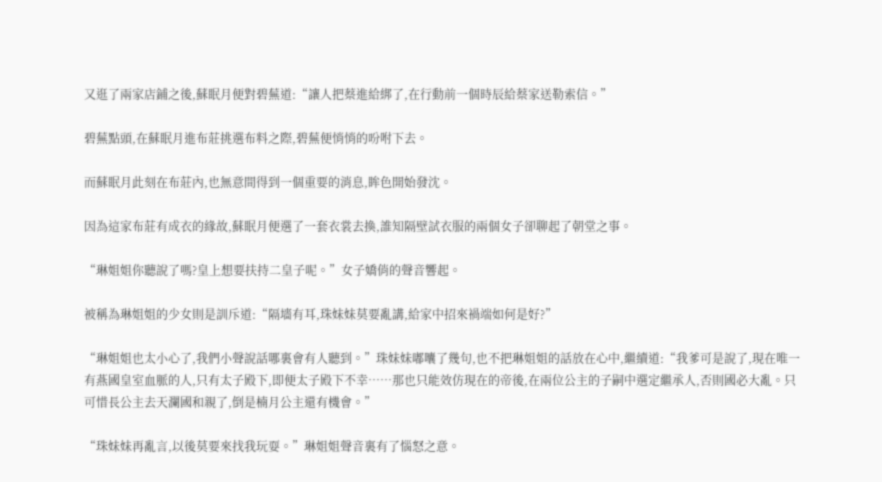又逛了兩家店鋪之後,蘇眠月便對碧蕪道:“讓人把蔡進給綁了,在行動前一個時辰給蔡家送勒索信。”

碧蕪點頭,在蘇眠月進布莊挑選布料之際,碧蕪便悄悄的吩咐下去。

而蘇眠月此刻在布莊內,也無意間得到一個重要的消息,眸色開始發沈。

因為這家布莊有成衣的緣故,蘇眠月便選了一套衣裳去換,誰知隔壁試衣服的兩個女子卻聊起了朝堂之事。

“琳姐姐你聽說了嗎?皇上想要扶持二皇子呢。”女子嬌俏的聲音響起。

被稱為琳姐姐的少女則是訓斥道:“隔墻有耳,珠妹妹莫要亂講,給家中招來禍端如何是好?”

“琳姐姐也太小心了,我們小聲說話哪裏會有人聽到。”珠妹妹嘟囔了幾句,也不把琳姐姐的話放在心中,繼續道:“我爹可是說了,現在唯一有燕國皇室血脈的人,只有太子殿下,即便太子殿下不幸……那也只能效仿現在的帝後,在兩位公主的子嗣中選定繼承人,否則國必大亂。只可惜長公主去天瀾國和親了,倒是楠月公主還有機會。”

“珠妹妹再亂言,以後莫要來找我玩耍。”琳姐姐聲音裏有了惱怒之意。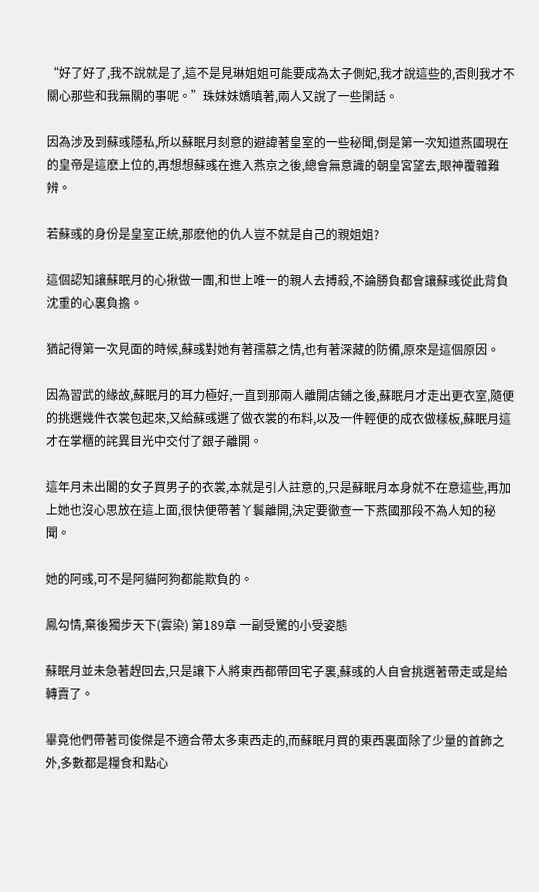“好了好了,我不說就是了,這不是見琳姐姐可能要成為太子側妃,我才說這些的,否則我才不關心那些和我無關的事呢。”珠妹妹嬌嗔著,兩人又說了一些閑話。

因為涉及到蘇彧隱私,所以蘇眠月刻意的避諱著皇室的一些秘聞,倒是第一次知道燕國現在的皇帝是這麽上位的,再想想蘇彧在進入燕京之後,總會無意識的朝皇宮望去,眼神覆雜難辨。

若蘇彧的身份是皇室正統,那麽他的仇人豈不就是自己的親姐姐?

這個認知讓蘇眠月的心揪做一團,和世上唯一的親人去搏殺,不論勝負都會讓蘇彧從此背負沈重的心裏負擔。

猶記得第一次見面的時候,蘇彧對她有著孺慕之情,也有著深藏的防備,原來是這個原因。

因為習武的緣故,蘇眠月的耳力極好,一直到那兩人離開店鋪之後,蘇眠月才走出更衣室,隨便的挑選幾件衣裳包起來,又給蘇彧選了做衣裳的布料,以及一件輕便的成衣做樣板,蘇眠月這才在掌櫃的詫異目光中交付了銀子離開。

這年月未出閣的女子買男子的衣裳,本就是引人註意的,只是蘇眠月本身就不在意這些,再加上她也沒心思放在這上面,很快便帶著丫鬟離開,決定要徹查一下燕國那段不為人知的秘聞。

她的阿彧,可不是阿貓阿狗都能欺負的。

鳳勾情,棄後獨步天下(雲染) 第189章 一副受驚的小受姿態

蘇眠月並未急著趕回去,只是讓下人將東西都帶回宅子裏,蘇彧的人自會挑選著帶走或是給轉賣了。

畢竟他們帶著司俊傑是不適合帶太多東西走的,而蘇眠月買的東西裏面除了少量的首飾之外,多數都是糧食和點心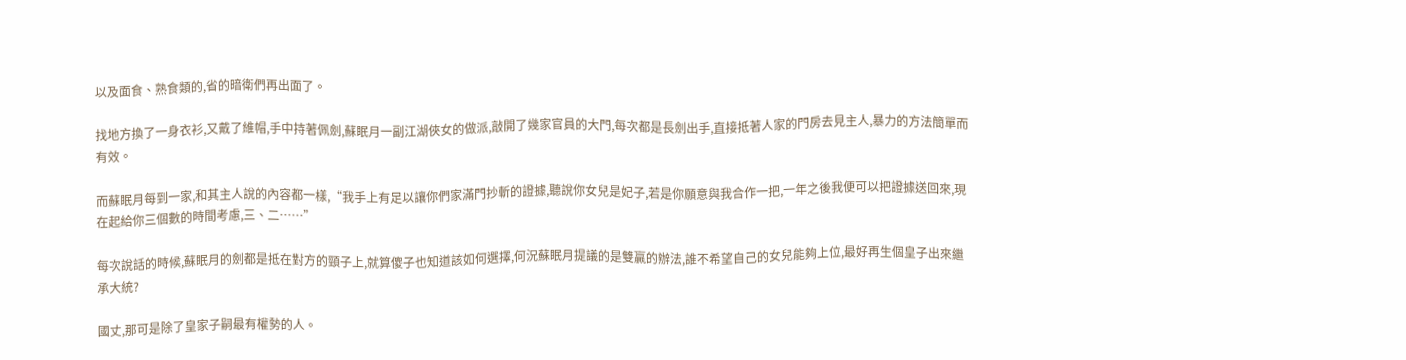以及面食、熟食類的,省的暗衛們再出面了。

找地方換了一身衣衫,又戴了維帽,手中持著佩劍,蘇眠月一副江湖俠女的做派,敲開了幾家官員的大門,每次都是長劍出手,直接抵著人家的門房去見主人,暴力的方法簡單而有效。

而蘇眠月每到一家,和其主人說的內容都一樣,“我手上有足以讓你們家滿門抄斬的證據,聽說你女兒是妃子,若是你願意與我合作一把,一年之後我便可以把證據送回來,現在起給你三個數的時間考慮,三、二……”

每次說話的時候,蘇眠月的劍都是抵在對方的頸子上,就算傻子也知道該如何選擇,何況蘇眠月提議的是雙贏的辦法,誰不希望自己的女兒能夠上位,最好再生個皇子出來繼承大統?

國丈,那可是除了皇家子嗣最有權勢的人。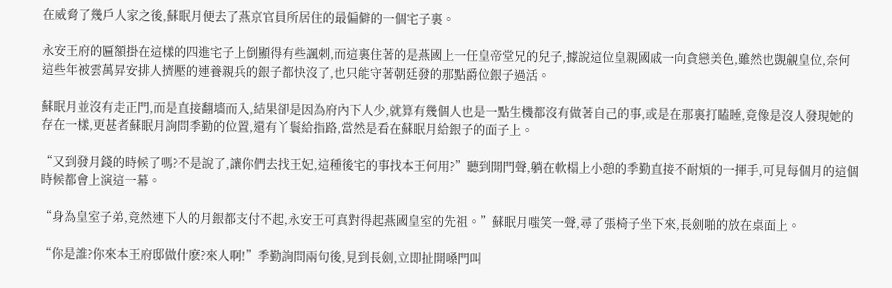在威脅了幾戶人家之後,蘇眠月便去了燕京官員所居住的最偏僻的一個宅子裏。

永安王府的匾額掛在這樣的四進宅子上倒顯得有些諷刺,而這裏住著的是燕國上一任皇帝堂兄的兒子,據說這位皇親國戚一向貪戀美色,雖然也覬覦皇位,奈何這些年被雲萬昇安排人擠壓的連養親兵的銀子都快沒了,也只能守著朝廷發的那點爵位銀子過活。

蘇眠月並沒有走正門,而是直接翻墻而入,結果卻是因為府內下人少,就算有幾個人也是一點生機都沒有做著自己的事,或是在那裏打瞌睡,竟像是沒人發現她的存在一樣,更甚者蘇眠月詢問季勤的位置,還有丫鬟給指路,當然是看在蘇眠月給銀子的面子上。

“又到發月錢的時候了嗎?不是說了,讓你們去找王妃,這種後宅的事找本王何用?”聽到開門聲,躺在軟榻上小憩的季勤直接不耐煩的一揮手,可見每個月的這個時候都會上演這一幕。

“身為皇室子弟,竟然連下人的月銀都支付不起,永安王可真對得起燕國皇室的先祖。”蘇眠月嗤笑一聲,尋了張椅子坐下來,長劍啪的放在桌面上。

“你是誰?你來本王府邸做什麽?來人啊!”季勤詢問兩句後,見到長劍,立即扯開嗓門叫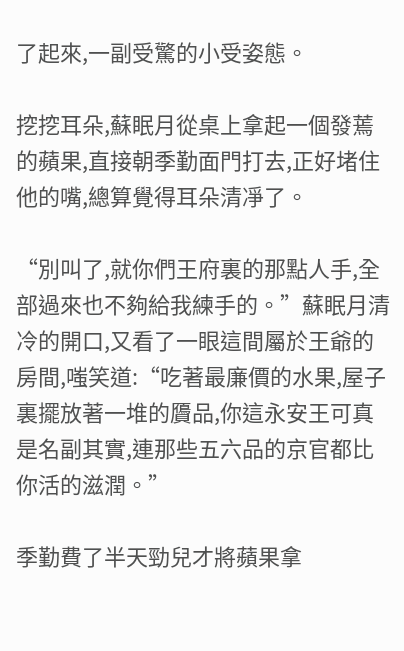了起來,一副受驚的小受姿態。

挖挖耳朵,蘇眠月從桌上拿起一個發蔫的蘋果,直接朝季勤面門打去,正好堵住他的嘴,總算覺得耳朵清凈了。

“別叫了,就你們王府裏的那點人手,全部過來也不夠給我練手的。”蘇眠月清冷的開口,又看了一眼這間屬於王爺的房間,嗤笑道:“吃著最廉價的水果,屋子裏擺放著一堆的贗品,你這永安王可真是名副其實,連那些五六品的京官都比你活的滋潤。”

季勤費了半天勁兒才將蘋果拿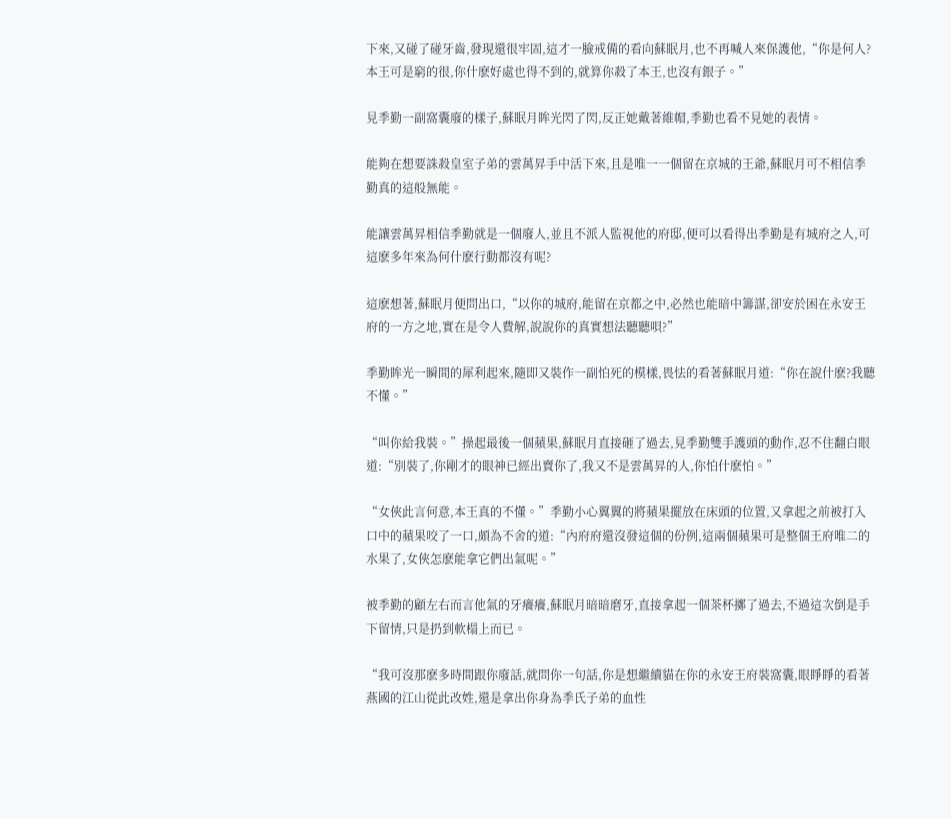下來,又碰了碰牙齒,發現還很牢固,這才一臉戒備的看向蘇眠月,也不再喊人來保護他,“你是何人?本王可是窮的很,你什麽好處也得不到的,就算你殺了本王,也沒有銀子。”

見季勤一副窩囊廢的樣子,蘇眠月眸光閃了閃,反正她戴著維帽,季勤也看不見她的表情。

能夠在想要誅殺皇室子弟的雲萬昇手中活下來,且是唯一一個留在京城的王爺,蘇眠月可不相信季勤真的這般無能。

能讓雲萬昇相信季勤就是一個廢人,並且不派人監視他的府邸,便可以看得出季勤是有城府之人,可這麽多年來為何什麽行動都沒有呢?

這麽想著,蘇眠月便問出口,“以你的城府,能留在京都之中,必然也能暗中籌謀,卻安於困在永安王府的一方之地,實在是令人費解,說說你的真實想法聽聽唄?”

季勤眸光一瞬間的犀利起來,隨即又裝作一副怕死的模樣,畏怯的看著蘇眠月道:“你在說什麽?我聽不懂。”

“叫你給我裝。”操起最後一個蘋果,蘇眠月直接砸了過去,見季勤雙手護頭的動作,忍不住翻白眼道:“別裝了,你剛才的眼神已經出賣你了,我又不是雲萬昇的人,你怕什麽怕。”

“女俠此言何意,本王真的不懂。”季勤小心翼翼的將蘋果擺放在床頭的位置,又拿起之前被打入口中的蘋果咬了一口,頗為不舍的道:“內府府還沒發這個的份例,這兩個蘋果可是整個王府唯二的水果了,女俠怎麽能拿它們出氣呢。”

被季勤的顧左右而言他氣的牙癢癢,蘇眠月暗暗磨牙,直接拿起一個茶杯擲了過去,不過這次倒是手下留情,只是扔到軟榻上而已。

“我可沒那麽多時間跟你廢話,就問你一句話,你是想繼續貓在你的永安王府裝窩囊,眼睜睜的看著燕國的江山從此改姓,還是拿出你身為季氏子弟的血性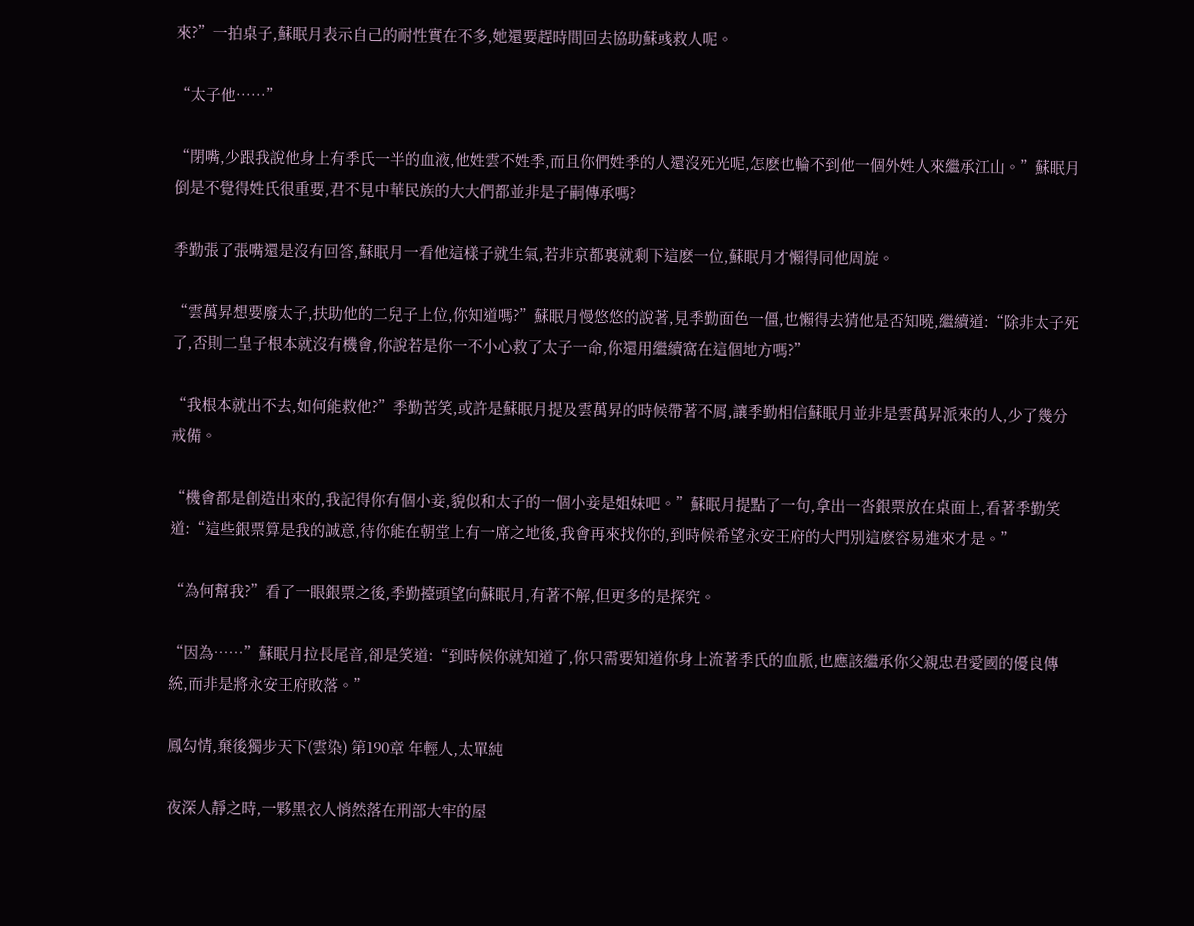來?”一拍桌子,蘇眠月表示自己的耐性實在不多,她還要趕時間回去協助蘇彧救人呢。

“太子他……”

“閉嘴,少跟我說他身上有季氏一半的血液,他姓雲不姓季,而且你們姓季的人還沒死光呢,怎麽也輪不到他一個外姓人來繼承江山。”蘇眠月倒是不覺得姓氏很重要,君不見中華民族的大大們都並非是子嗣傳承嗎?

季勤張了張嘴還是沒有回答,蘇眠月一看他這樣子就生氣,若非京都裏就剩下這麽一位,蘇眠月才懶得同他周旋。

“雲萬昇想要廢太子,扶助他的二兒子上位,你知道嗎?”蘇眠月慢悠悠的說著,見季勤面色一僵,也懶得去猜他是否知曉,繼續道:“除非太子死了,否則二皇子根本就沒有機會,你說若是你一不小心救了太子一命,你還用繼續窩在這個地方嗎?”

“我根本就出不去,如何能救他?”季勤苦笑,或許是蘇眠月提及雲萬昇的時候帶著不屑,讓季勤相信蘇眠月並非是雲萬昇派來的人,少了幾分戒備。

“機會都是創造出來的,我記得你有個小妾,貌似和太子的一個小妾是姐妹吧。”蘇眠月提點了一句,拿出一沓銀票放在桌面上,看著季勤笑道:“這些銀票算是我的誠意,待你能在朝堂上有一席之地後,我會再來找你的,到時候希望永安王府的大門別這麽容易進來才是。”

“為何幫我?”看了一眼銀票之後,季勤擡頭望向蘇眠月,有著不解,但更多的是探究。

“因為……”蘇眠月拉長尾音,卻是笑道:“到時候你就知道了,你只需要知道你身上流著季氏的血脈,也應該繼承你父親忠君愛國的優良傳統,而非是將永安王府敗落。”

鳳勾情,棄後獨步天下(雲染) 第190章 年輕人,太單純

夜深人靜之時,一夥黑衣人悄然落在刑部大牢的屋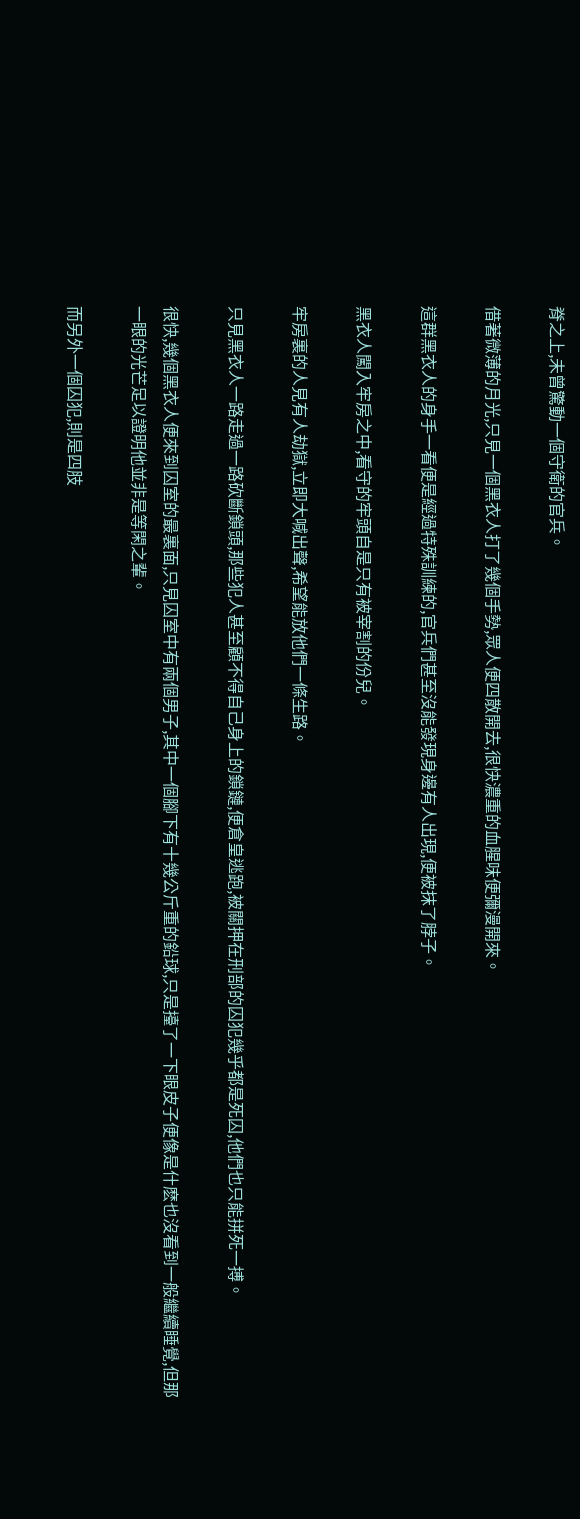脊之上,未曾驚動一個守衛的官兵。

借著微薄的月光,只見一個黑衣人打了幾個手勢,眾人便四散開去,很快濃重的血腥味便彌漫開來。

這群黑衣人的身手一看便是經過特殊訓練的,官兵們甚至沒能發現身邊有人出現,便被抹了脖子。

黑衣人闖入牢房之中,看守的牢頭自是只有被宰割的份兒。

牢房裏的人見有人劫獄,立即大喊出聲,希望能放他們一條生路。

只見黑衣人一路走過一路砍斷鎖頭,那些犯人甚至顧不得自己身上的鎖鏈,便倉皇逃跑,被關押在刑部的囚犯幾乎都是死囚,他們也只能拼死一搏。

很快,幾個黑衣人便來到囚室的最裏面,只見囚室中有兩個男子,其中一個腳下有十幾公斤重的鉛球,只是擡了一下眼皮子便像是什麽也沒看到一般繼續睡覺,但那一眼的光芒足以證明他並非是等閑之輩。

而另外一個囚犯,則是四肢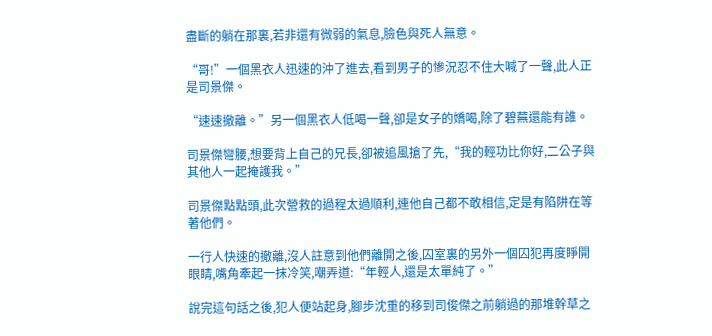盡斷的躺在那裏,若非還有微弱的氣息,臉色與死人無意。

“哥!”一個黑衣人迅速的沖了進去,看到男子的慘況忍不住大喊了一聲,此人正是司景傑。

“速速撤離。”另一個黑衣人低喝一聲,卻是女子的嬌喝,除了碧蕪還能有誰。

司景傑彎腰,想要背上自己的兄長,卻被追風搶了先,“我的輕功比你好,二公子與其他人一起掩護我。”

司景傑點點頭,此次營救的過程太過順利,連他自己都不敢相信,定是有陷阱在等著他們。

一行人快速的撤離,沒人註意到他們離開之後,囚室裏的另外一個囚犯再度睜開眼睛,嘴角牽起一抹冷笑,嘲弄道:“年輕人,還是太單純了。”

說完這句話之後,犯人便站起身,腳步沈重的移到司俊傑之前躺過的那堆幹草之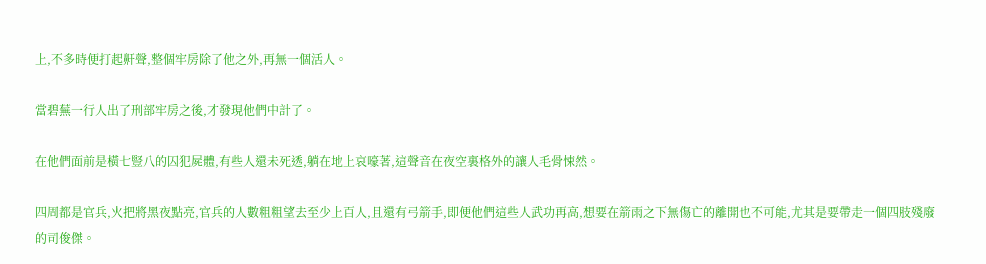上,不多時便打起鼾聲,整個牢房除了他之外,再無一個活人。

當碧蕪一行人出了刑部牢房之後,才發現他們中計了。

在他們面前是橫七豎八的囚犯屍體,有些人還未死透,躺在地上哀嚎著,這聲音在夜空裏格外的讓人毛骨悚然。

四周都是官兵,火把將黑夜點亮,官兵的人數粗粗望去至少上百人,且還有弓箭手,即便他們這些人武功再高,想要在箭雨之下無傷亡的離開也不可能,尤其是要帶走一個四肢殘廢的司俊傑。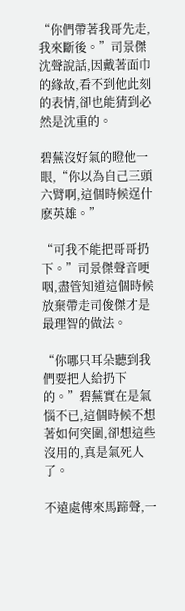“你們帶著我哥先走,我來斷後。”司景傑沈聲說話,因戴著面巾的緣故,看不到他此刻的表情,卻也能猜到必然是沈重的。

碧蕪沒好氣的瞪他一眼,“你以為自己三頭六臂啊,這個時候逞什麽英雄。”

“可我不能把哥哥扔下。”司景傑聲音哽咽,盡管知道這個時候放棄帶走司俊傑才是最理智的做法。

“你哪只耳朵聽到我們要把人給扔下的。”碧蕪實在是氣惱不已,這個時候不想著如何突圍,卻想這些沒用的,真是氣死人了。

不遠處傳來馬蹄聲,一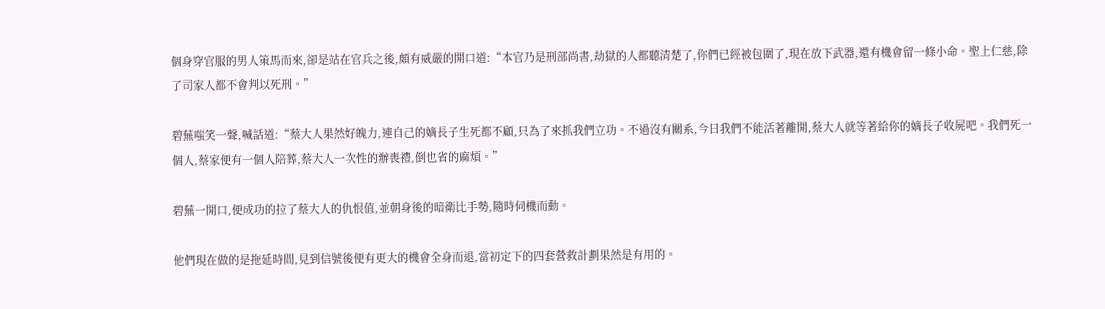個身穿官服的男人策馬而來,卻是站在官兵之後,頗有威嚴的開口道:“本官乃是刑部尚書,劫獄的人都聽清楚了,你們已經被包圍了,現在放下武器,還有機會留一條小命。聖上仁慈,除了司家人都不會判以死刑。”

碧蕪嗤笑一聲,喊話道:“蔡大人果然好魄力,連自己的嫡長子生死都不顧,只為了來抓我們立功。不過沒有關系,今日我們不能活著離開,蔡大人就等著給你的嫡長子收屍吧。我們死一個人,蔡家便有一個人陪葬,蔡大人一次性的辦喪禮,倒也省的麻煩。”

碧蕪一開口,便成功的拉了蔡大人的仇恨值,並朝身後的暗衛比手勢,隨時伺機而動。

他們現在做的是拖延時間,見到信號後便有更大的機會全身而退,當初定下的四套營救計劃果然是有用的。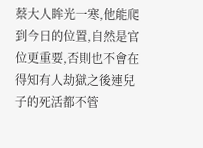蔡大人眸光一寒,他能爬到今日的位置,自然是官位更重要,否則也不會在得知有人劫獄之後連兒子的死活都不管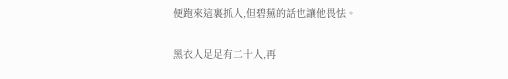便跑來這裏抓人,但碧蕪的話也讓他畏怯。

黑衣人足足有二十人,再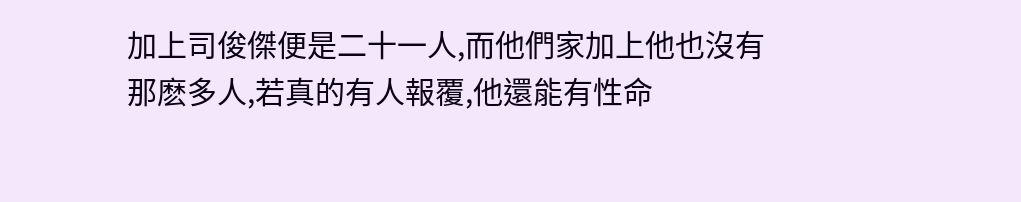加上司俊傑便是二十一人,而他們家加上他也沒有那麽多人,若真的有人報覆,他還能有性命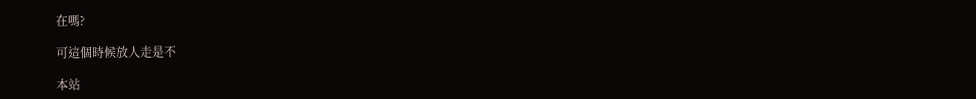在嗎?

可這個時候放人走是不

本站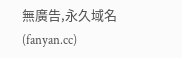無廣告,永久域名(fanyan.cc)